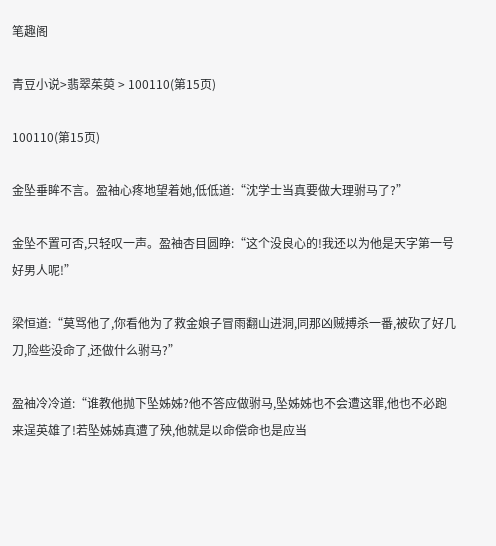笔趣阁

青豆小说>翡翠茱萸 > 100110(第15页)

100110(第15页)

金坠垂眸不言。盈袖心疼地望着她,低低道:“沈学士当真要做大理驸马了?”

金坠不置可否,只轻叹一声。盈袖杏目圆睁:“这个没良心的!我还以为他是天字第一号好男人呢!”

梁恒道:“莫骂他了,你看他为了救金娘子冒雨翻山进洞,同那凶贼搏杀一番,被砍了好几刀,险些没命了,还做什么驸马?”

盈袖冷冷道:“谁教他抛下坠姊姊?他不答应做驸马,坠姊姊也不会遭这罪,他也不必跑来逞英雄了!若坠姊姊真遭了殃,他就是以命偿命也是应当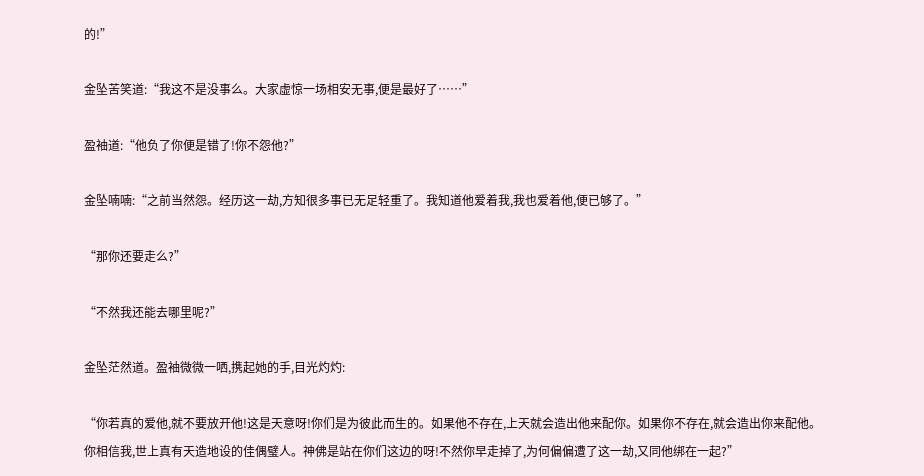的!”

金坠苦笑道:“我这不是没事么。大家虚惊一场相安无事,便是最好了……”

盈袖道:“他负了你便是错了!你不怨他?”

金坠喃喃:“之前当然怨。经历这一劫,方知很多事已无足轻重了。我知道他爱着我,我也爱着他,便已够了。”

“那你还要走么?”

“不然我还能去哪里呢?”

金坠茫然道。盈袖微微一哂,携起她的手,目光灼灼:

“你若真的爱他,就不要放开他!这是天意呀!你们是为彼此而生的。如果他不存在,上天就会造出他来配你。如果你不存在,就会造出你来配他。你相信我,世上真有天造地设的佳偶璧人。神佛是站在你们这边的呀!不然你早走掉了,为何偏偏遭了这一劫,又同他绑在一起?”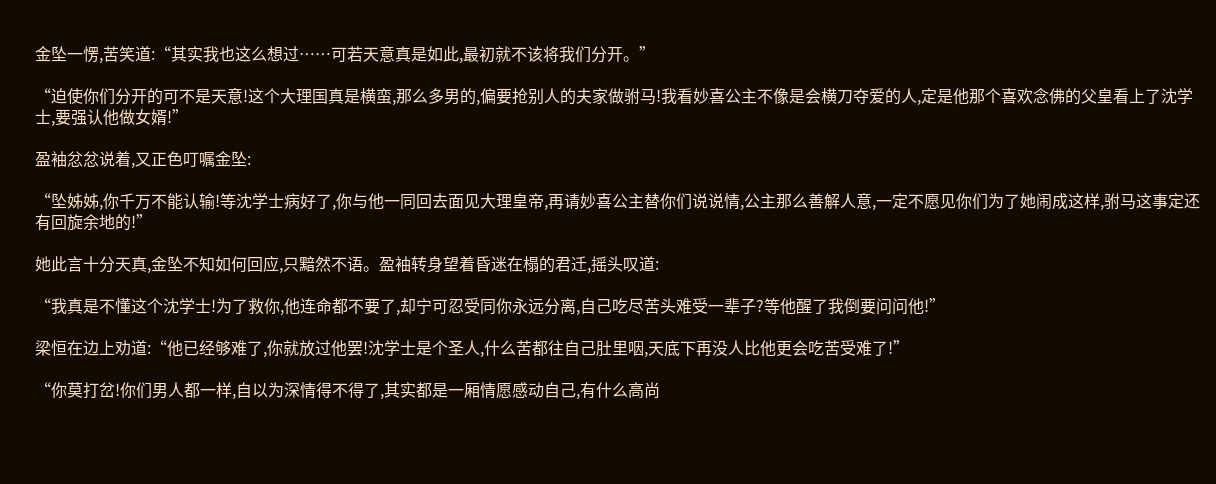金坠一愣,苦笑道:“其实我也这么想过……可若天意真是如此,最初就不该将我们分开。”

“迫使你们分开的可不是天意!这个大理国真是横蛮,那么多男的,偏要抢别人的夫家做驸马!我看妙喜公主不像是会横刀夺爱的人,定是他那个喜欢念佛的父皇看上了沈学士,要强认他做女婿!”

盈袖忿忿说着,又正色叮嘱金坠:

“坠姊姊,你千万不能认输!等沈学士病好了,你与他一同回去面见大理皇帝,再请妙喜公主替你们说说情,公主那么善解人意,一定不愿见你们为了她闹成这样,驸马这事定还有回旋余地的!”

她此言十分天真,金坠不知如何回应,只黯然不语。盈袖转身望着昏迷在榻的君迁,摇头叹道:

“我真是不懂这个沈学士!为了救你,他连命都不要了,却宁可忍受同你永远分离,自己吃尽苦头难受一辈子?等他醒了我倒要问问他!”

梁恒在边上劝道:“他已经够难了,你就放过他罢!沈学士是个圣人,什么苦都往自己肚里咽,天底下再没人比他更会吃苦受难了!”

“你莫打岔!你们男人都一样,自以为深情得不得了,其实都是一厢情愿感动自己,有什么高尚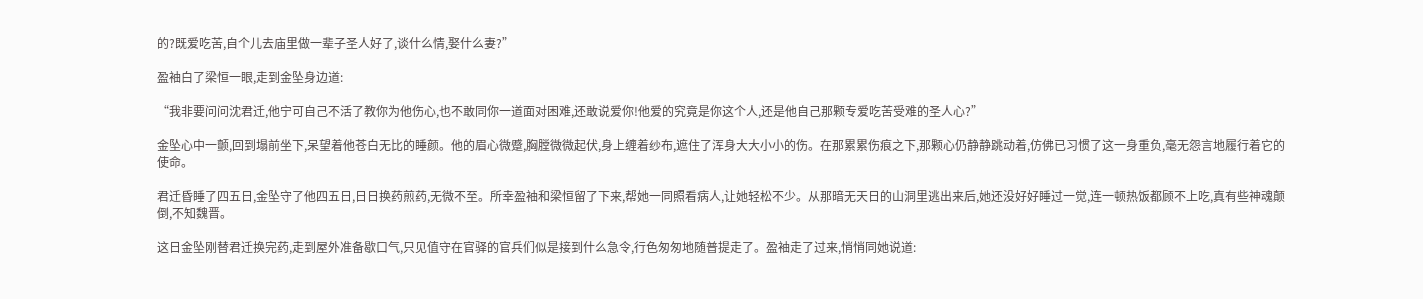的?既爱吃苦,自个儿去庙里做一辈子圣人好了,谈什么情,娶什么妻?”

盈袖白了梁恒一眼,走到金坠身边道:

“我非要问问沈君迁,他宁可自己不活了教你为他伤心,也不敢同你一道面对困难,还敢说爱你!他爱的究竟是你这个人,还是他自己那颗专爱吃苦受难的圣人心?”

金坠心中一颤,回到塌前坐下,呆望着他苍白无比的睡颜。他的眉心微蹙,胸膛微微起伏,身上缠着纱布,遮住了浑身大大小小的伤。在那累累伤痕之下,那颗心仍静静跳动着,仿佛已习惯了这一身重负,毫无怨言地履行着它的使命。

君迁昏睡了四五日,金坠守了他四五日,日日换药煎药,无微不至。所幸盈袖和梁恒留了下来,帮她一同照看病人,让她轻松不少。从那暗无天日的山洞里逃出来后,她还没好好睡过一觉,连一顿热饭都顾不上吃,真有些神魂颠倒,不知魏晋。

这日金坠刚替君迁换完药,走到屋外准备歇口气,只见值守在官驿的官兵们似是接到什么急令,行色匆匆地随普提走了。盈袖走了过来,悄悄同她说道: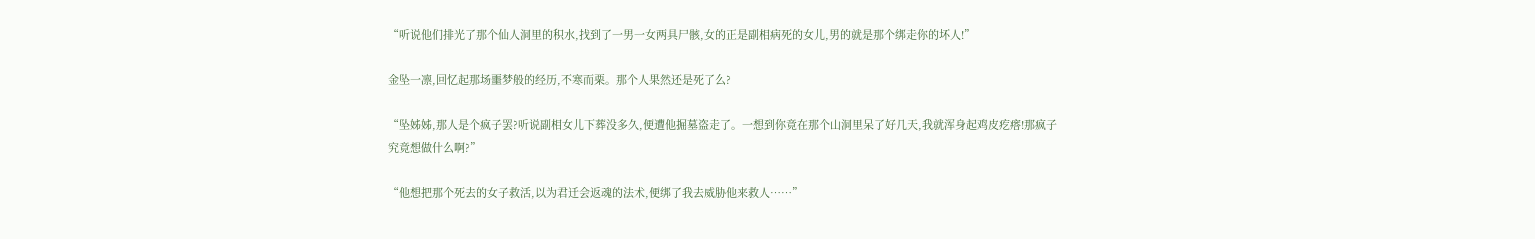“听说他们排光了那个仙人洞里的积水,找到了一男一女两具尸骸,女的正是副相病死的女儿,男的就是那个绑走你的坏人!”

金坠一凛,回忆起那场噩梦般的经历,不寒而栗。那个人果然还是死了么?

“坠姊姊,那人是个疯子罢?听说副相女儿下葬没多久,便遭他掘墓盗走了。一想到你竟在那个山洞里呆了好几天,我就浑身起鸡皮疙瘩!那疯子究竟想做什么啊?”

“他想把那个死去的女子救活,以为君迁会返魂的法术,便绑了我去威胁他来救人……”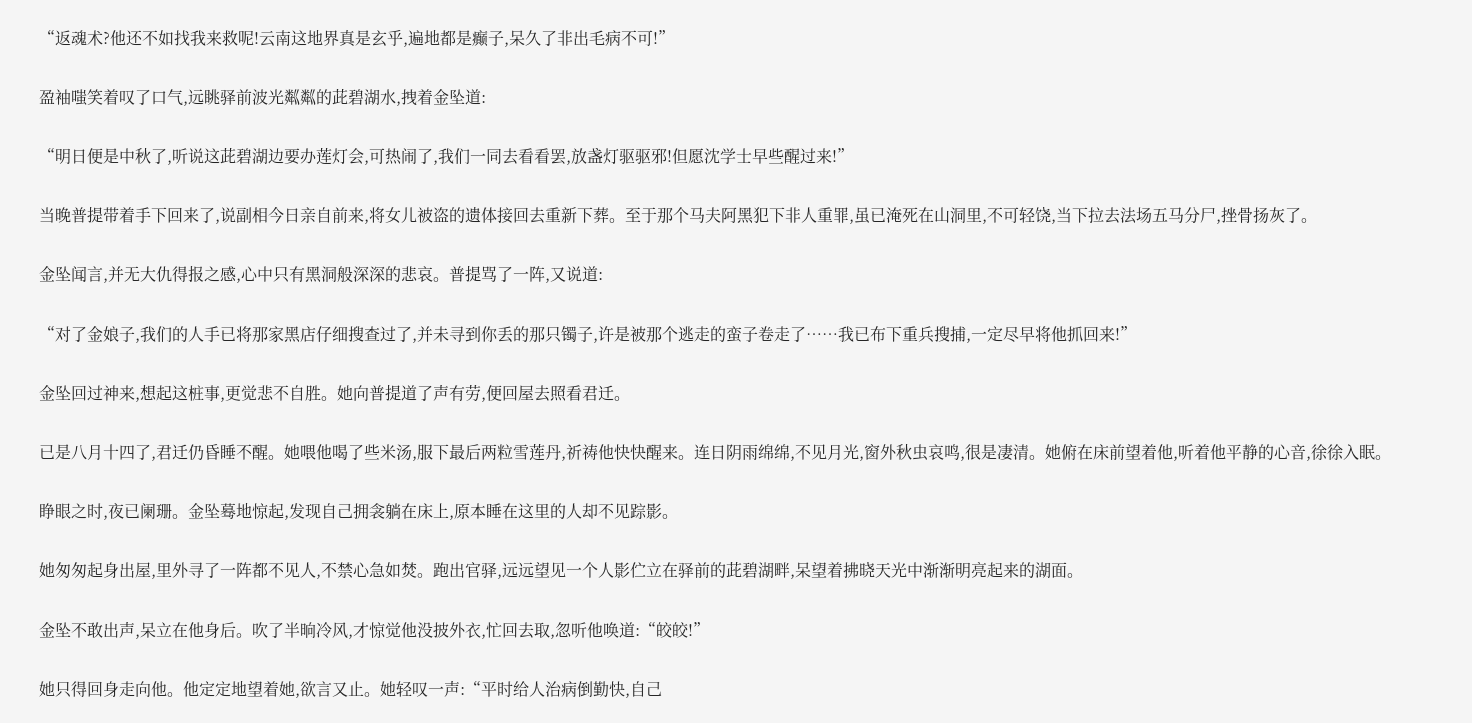“返魂术?他还不如找我来救呢!云南这地界真是玄乎,遍地都是癫子,呆久了非出毛病不可!”

盈袖嗤笑着叹了口气,远眺驿前波光粼粼的茈碧湖水,拽着金坠道:

“明日便是中秋了,听说这茈碧湖边要办莲灯会,可热闹了,我们一同去看看罢,放盏灯驱驱邪!但愿沈学士早些醒过来!”

当晚普提带着手下回来了,说副相今日亲自前来,将女儿被盗的遗体接回去重新下葬。至于那个马夫阿黑犯下非人重罪,虽已淹死在山洞里,不可轻饶,当下拉去法场五马分尸,挫骨扬灰了。

金坠闻言,并无大仇得报之感,心中只有黑洞般深深的悲哀。普提骂了一阵,又说道:

“对了金娘子,我们的人手已将那家黑店仔细搜查过了,并未寻到你丢的那只镯子,许是被那个逃走的蛮子卷走了……我已布下重兵搜捕,一定尽早将他抓回来!”

金坠回过神来,想起这桩事,更觉悲不自胜。她向普提道了声有劳,便回屋去照看君迁。

已是八月十四了,君迁仍昏睡不醒。她喂他喝了些米汤,服下最后两粒雪莲丹,祈祷他快快醒来。连日阴雨绵绵,不见月光,窗外秋虫哀鸣,很是凄清。她俯在床前望着他,听着他平静的心音,徐徐入眠。

睁眼之时,夜已阑珊。金坠蓦地惊起,发现自己拥衾躺在床上,原本睡在这里的人却不见踪影。

她匆匆起身出屋,里外寻了一阵都不见人,不禁心急如焚。跑出官驿,远远望见一个人影伫立在驿前的茈碧湖畔,呆望着拂晓天光中渐渐明亮起来的湖面。

金坠不敢出声,呆立在他身后。吹了半晌冷风,才惊觉他没披外衣,忙回去取,忽听他唤道:“皎皎!”

她只得回身走向他。他定定地望着她,欲言又止。她轻叹一声:“平时给人治病倒勤快,自己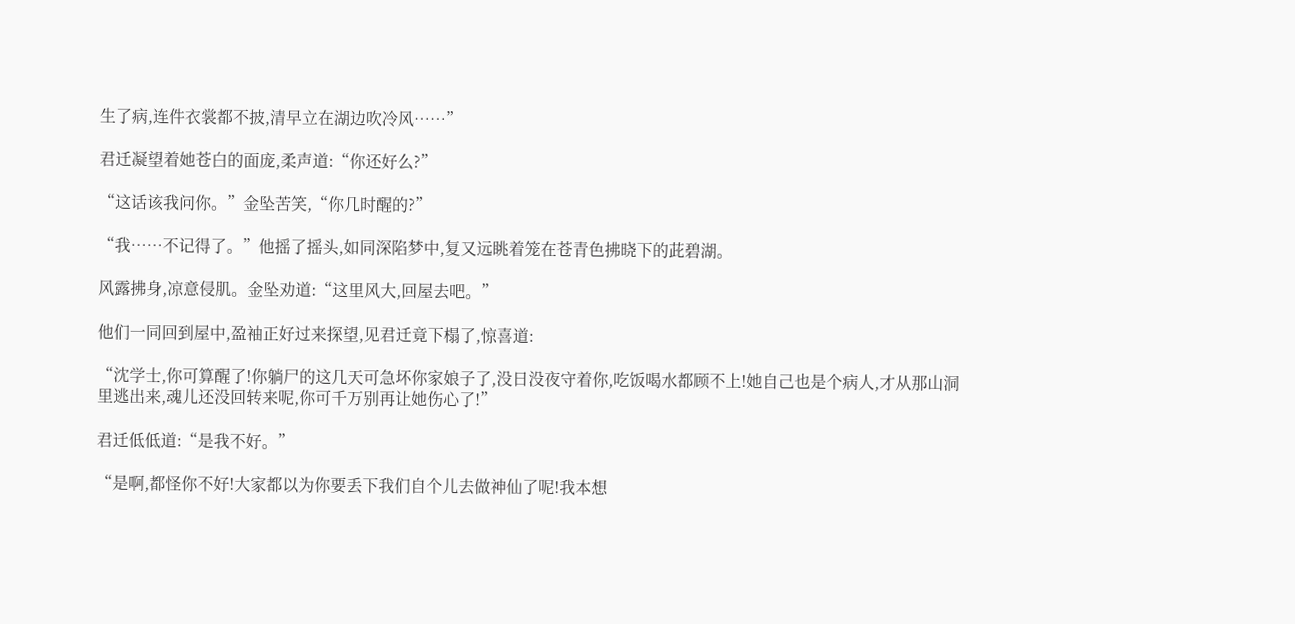生了病,连件衣裳都不披,清早立在湖边吹冷风……”

君迁凝望着她苍白的面庞,柔声道:“你还好么?”

“这话该我问你。”金坠苦笑,“你几时醒的?”

“我……不记得了。”他摇了摇头,如同深陷梦中,复又远眺着笼在苍青色拂晓下的茈碧湖。

风露拂身,凉意侵肌。金坠劝道:“这里风大,回屋去吧。”

他们一同回到屋中,盈袖正好过来探望,见君迁竟下榻了,惊喜道:

“沈学士,你可算醒了!你躺尸的这几天可急坏你家娘子了,没日没夜守着你,吃饭喝水都顾不上!她自己也是个病人,才从那山洞里逃出来,魂儿还没回转来呢,你可千万别再让她伤心了!”

君迁低低道:“是我不好。”

“是啊,都怪你不好!大家都以为你要丢下我们自个儿去做神仙了呢!我本想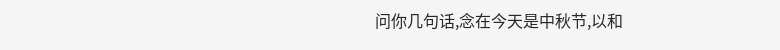问你几句话,念在今天是中秋节,以和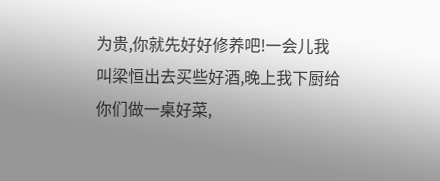为贵,你就先好好修养吧!一会儿我叫梁恒出去买些好酒,晚上我下厨给你们做一桌好菜,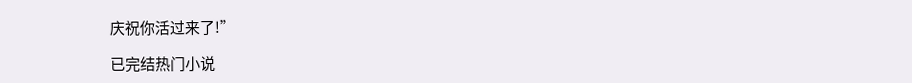庆祝你活过来了!”

已完结热门小说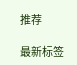推荐

最新标签